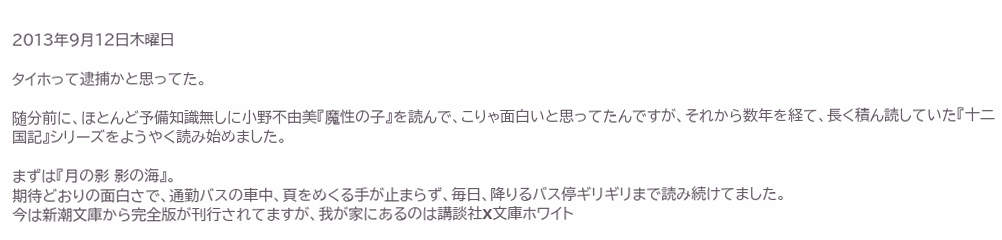2013年9月12日木曜日

タイホって逮捕かと思ってた。

随分前に、ほとんど予備知識無しに小野不由美『魔性の子』を読んで、こりゃ面白いと思ってたんですが、それから数年を経て、長く積ん読していた『十二国記』シリーズをようやく読み始めました。

まずは『月の影 影の海』。
期待どおりの面白さで、通勤バスの車中、頁をめくる手が止まらず、毎日、降りるバス停ギリギリまで読み続けてました。
今は新潮文庫から完全版が刊行されてますが、我が家にあるのは講談社X文庫ホワイト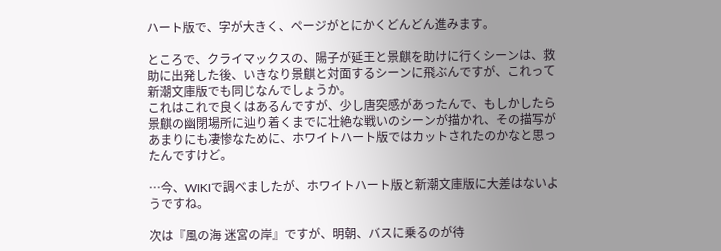ハート版で、字が大きく、ページがとにかくどんどん進みます。

ところで、クライマックスの、陽子が延王と景麒を助けに行くシーンは、救助に出発した後、いきなり景麒と対面するシーンに飛ぶんですが、これって新潮文庫版でも同じなんでしょうか。
これはこれで良くはあるんですが、少し唐突感があったんで、もしかしたら景麒の幽閉場所に辿り着くまでに壮絶な戦いのシーンが描かれ、その描写があまりにも凄惨なために、ホワイトハート版ではカットされたのかなと思ったんですけど。

…今、WIKIで調べましたが、ホワイトハート版と新潮文庫版に大差はないようですね。

次は『風の海 迷宮の岸』ですが、明朝、バスに乗るのが待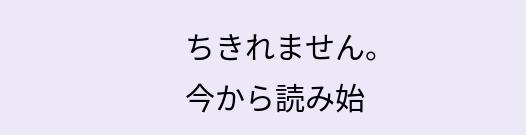ちきれません。
今から読み始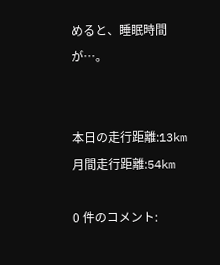めると、睡眠時間が…。


本日の走行距離:13km 月間走行距離:54km

0 件のコメント: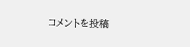コメントを投稿